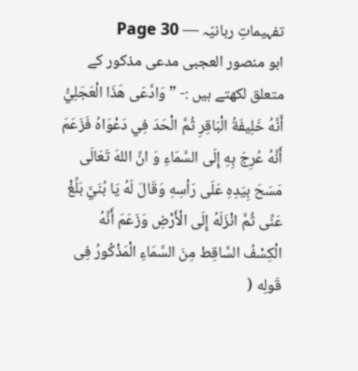تفہیماتِ ربانیّہ — Page 30
ابو منصور العجبی مدعی مذکور کے متعلق لکھتے ہیں :- ” وَادَّعَى هَذَا الْعَجَلِيُّ أَنَّهُ خَلِيفَةُ الْبَاقِرِ ثُمَّ الْحَدَ فِي دَعْوَاهُ فَزَعَمَ أَنَّهُ عُرِجَ بِهِ إِلَى السَّمَاءِ وَ انَّ اللهَ تَعَالَى مَسَحَ بِيَدِهِ عَلَى رَأسِهِ وَقَالَ لَهُ يَا بُنَيَّ بَلِّغْ عَنِّى ثُمَّ انْزَلَهُ إِلَى الْأَرْضِ وَزَعَمَ أَنَّهُ الْكِسْفُ السَّاقِط مِنَ السَّمَاءِ الْمَذْكُورُ فِى قَولِه (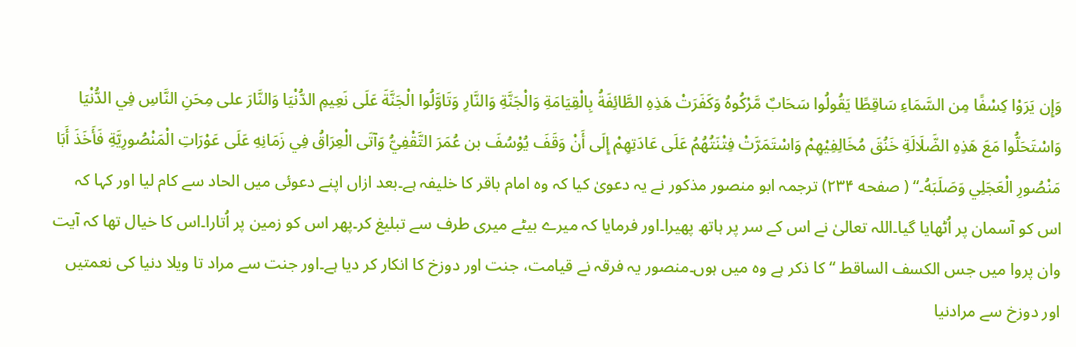وَإِن يَرَوْا كِسْفًا مِن السَّمَاءِ سَاقِطًا يَقُولُوا سَحَابٌ مَّرْكُوهُ وَكَفَرَتْ هَذِهِ الطَّائِفَةُ بِالْقِيَامَةِ وَالْجَنَّةِ وَالنَّارِ وَتَاوَّلُوا الْجَنَّةَ عَلَى نَعِيمِ الدُّنْيَا وَالنَّارَ على مِحَنِ النَّاسِ فِي الدُّنْيَا وَاسْتَحَلُّوا مَعَ هَذِهِ الضَّلَالَةِ خَنُقَ مُخَالِفِيْهِمْ وَاسْتَمَرَّتْ فِتْنَتُهُمُ عَلَى عَادَتِهِمْ إِلَى أَنْ وَقَفَ يُوْسُفَ بن عُمَرَ التَّقْفِيُّ وَآتَى الْعِرَاقُ فِي زَمَانِهِ عَلَى عَوْرَاتِ الْمَنْصُورِيَّةِ فَأَخَذَ أَبَا مَنْصُورِ الْعَجَلِي وَصَلَبَهُ۔“ ( صفحه ۲۳۴) ترجمہ ابو منصور مذکور نے یہ دعویٰ کیا کہ وہ امام باقر کا خلیفہ ہے۔بعد ازاں اپنے دعوئی میں الحاد سے کام لیا اور کہا کہ اس کو آسمان پر اُٹھایا گیا۔اللہ تعالیٰ نے اس کے سر پر ہاتھ پھیرا۔اور فرمایا کہ میرے بیٹے میری طرف سے تبلیغ کر۔پھر اس کو زمین پر اُتارا۔اس کا خیال تھا کہ آیت وان پروا میں جس الكسف الساقط “ کا ذکر ہے وہ میں ہوں۔منصور یہ فرقہ نے قیامت، جنت اور دوزخ کا انکار کر دیا ہے۔اور جنت سے مراد تا ویلا دنیا کی نعمتیں اور دوزخ سے مرادنیا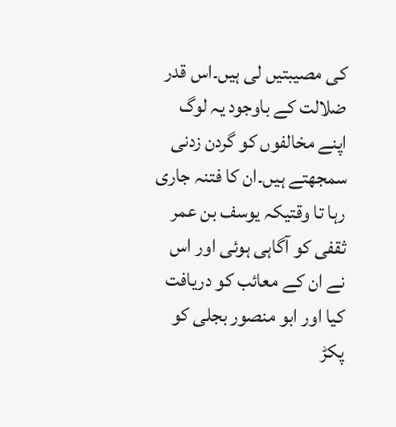کی مصیبتیں لی ہیں۔اس قدر ضلالت کے باوجود یہ لوگ اپنے مخالفوں کو گردن زدنی سمجھتے ہیں۔ان کا فتنہ جاری رہا تا وقتیکہ یوسف بن عمر ثقفی کو آگاہی ہوئی اور اس نے ان کے معائب کو دریافت کیا اور ابو منصور بجلی کو پکڑ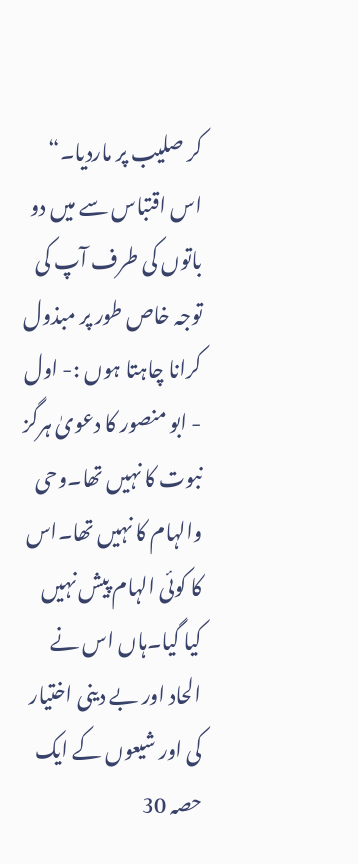کر صلیب پر ماردیا۔“ اس اقتباس سے میں دو باتوں کی طرف آپ کی توجہ خاص طور پر مبذول کرانا چاہتا ہوں :- اول - ابو منصور کا دعویٰ ہرگز نبوت کا نہیں تھا۔وحی والہام کا نہیں تھا۔اس کا کوئی الہام پیش نہیں کیا گیا۔ہاں اس نے الحاد اور بے دینی اختیار کی اور شیعوں کے ایک حصہ 30